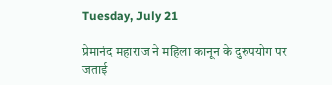Tuesday, July 21

प्रेमानंद महाराज ने महिला कानून के दुरुपयोग पर जताई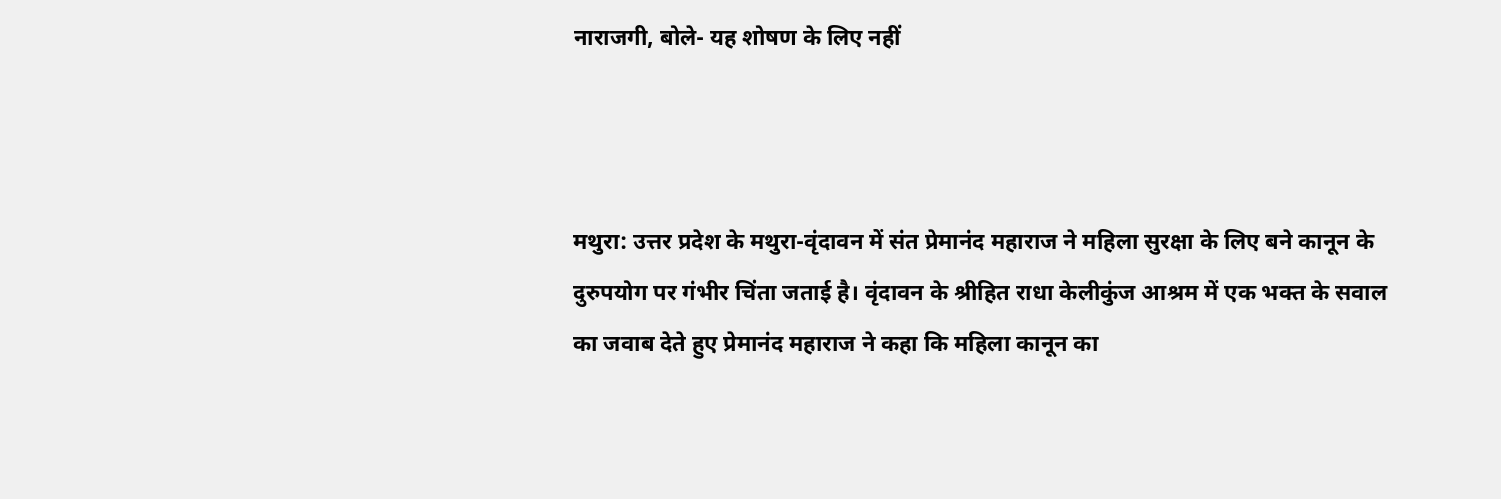नाराजगी, बोले- यह शोषण के लिए नहीं



मथुरा: उत्तर प्रदेश के मथुरा-वृंदावन में संत प्रेमानंद महाराज ने महिला सुरक्षा के लिए बने कानून के दुरुपयोग पर गंभीर चिंता जताई है। वृंदावन के श्रीहित राधा केलीकुंज आश्रम में एक भक्त के सवाल का जवाब देते हुए प्रेमानंद महाराज ने कहा कि महिला कानून का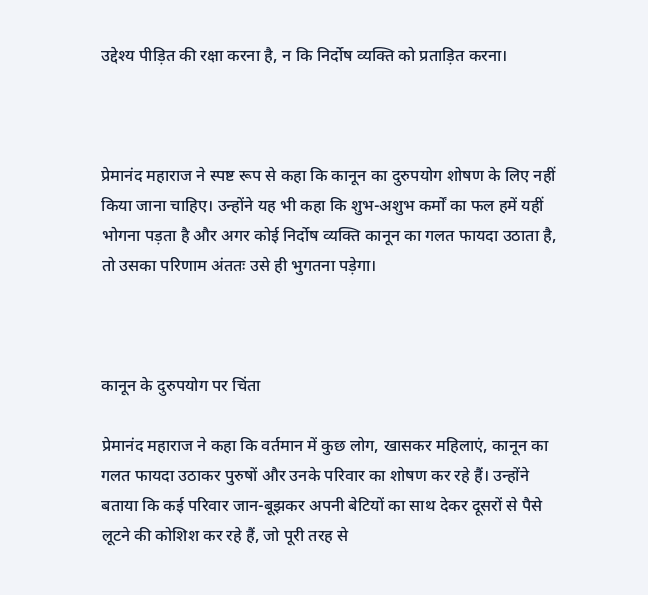उद्देश्य पीड़ित की रक्षा करना है, न कि निर्दोष व्यक्ति को प्रताड़ित करना।



प्रेमानंद महाराज ने स्पष्ट रूप से कहा कि कानून का दुरुपयोग शोषण के लिए नहीं किया जाना चाहिए। उन्होंने यह भी कहा कि शुभ-अशुभ कर्मों का फल हमें यहीं भोगना पड़ता है और अगर कोई निर्दोष व्यक्ति कानून का गलत फायदा उठाता है, तो उसका परिणाम अंततः उसे ही भुगतना पड़ेगा।



कानून के दुरुपयोग पर चिंता

प्रेमानंद महाराज ने कहा कि वर्तमान में कुछ लोग, खासकर महिलाएं, कानून का गलत फायदा उठाकर पुरुषों और उनके परिवार का शोषण कर रहे हैं। उन्होंने बताया कि कई परिवार जान-बूझकर अपनी बेटियों का साथ देकर दूसरों से पैसे लूटने की कोशिश कर रहे हैं, जो पूरी तरह से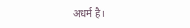अधर्म है।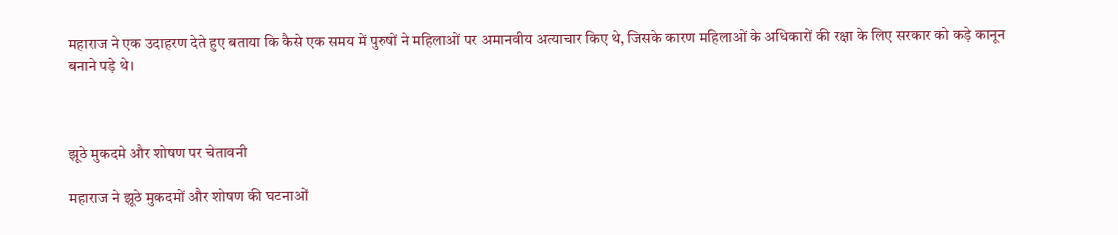महाराज ने एक उदाहरण देते हुए बताया कि कैसे एक समय में पुरुषों ने महिलाओं पर अमानवीय अत्याचार किए थे, जिसके कारण महिलाओं के अधिकारों की रक्षा के लिए सरकार को कड़े कानून बनाने पड़े थे।



झूठे मुकदमे और शोषण पर चेतावनी

महाराज ने झूठे मुकदमों और शोषण की घटनाओं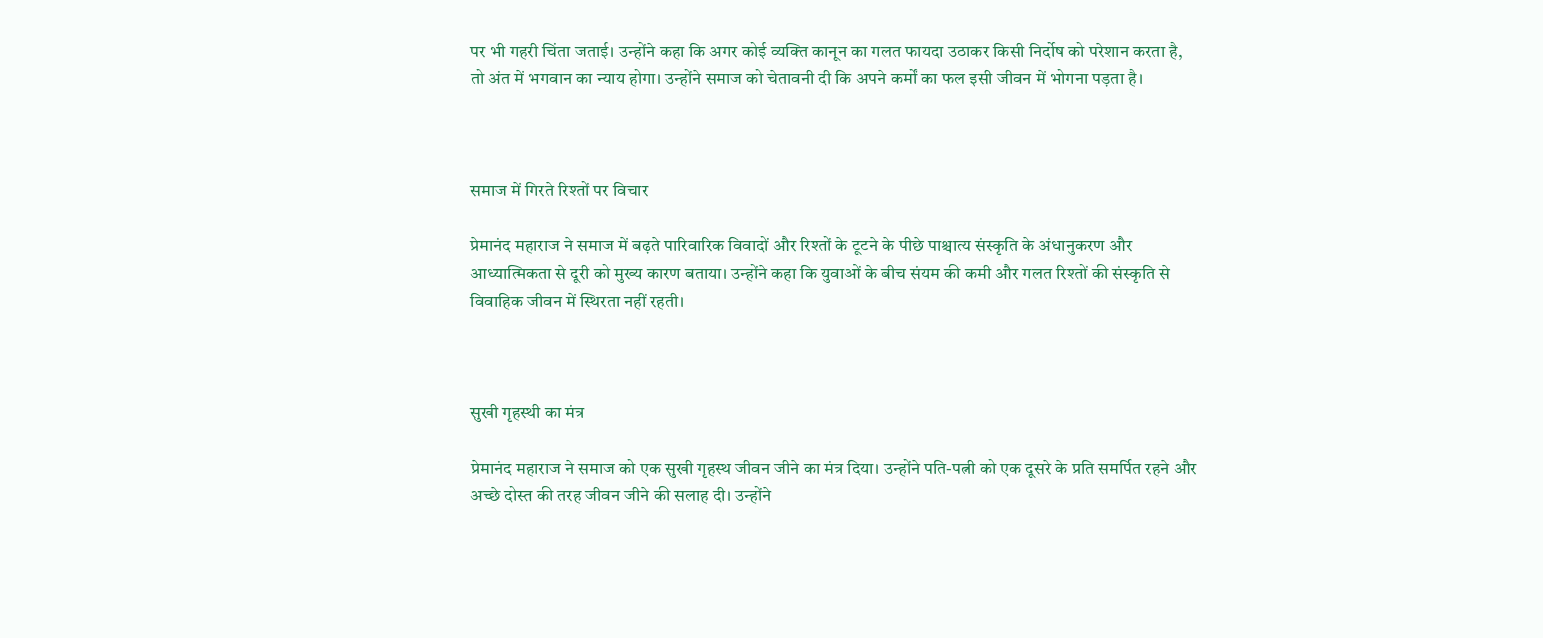पर भी गहरी चिंता जताई। उन्होंने कहा कि अगर कोई व्यक्ति कानून का गलत फायदा उठाकर किसी निर्दोष को परेशान करता है, तो अंत में भगवान का न्याय होगा। उन्होंने समाज को चेतावनी दी कि अपने कर्मों का फल इसी जीवन में भोगना पड़ता है।



समाज में गिरते रिश्तों पर विचार

प्रेमानंद महाराज ने समाज में बढ़ते पारिवारिक विवादों और रिश्तों के टूटने के पीछे पाश्चात्य संस्कृति के अंधानुकरण और आध्यात्मिकता से दूरी को मुख्य कारण बताया। उन्होंने कहा कि युवाओं के बीच संयम की कमी और गलत रिश्तों की संस्कृति से विवाहिक जीवन में स्थिरता नहीं रहती।



सुखी गृहस्थी का मंत्र

प्रेमानंद महाराज ने समाज को एक सुखी गृहस्थ जीवन जीने का मंत्र दिया। उन्होंने पति-पत्नी को एक दूसरे के प्रति समर्पित रहने और अच्छे दोस्त की तरह जीवन जीने की सलाह दी। उन्होंने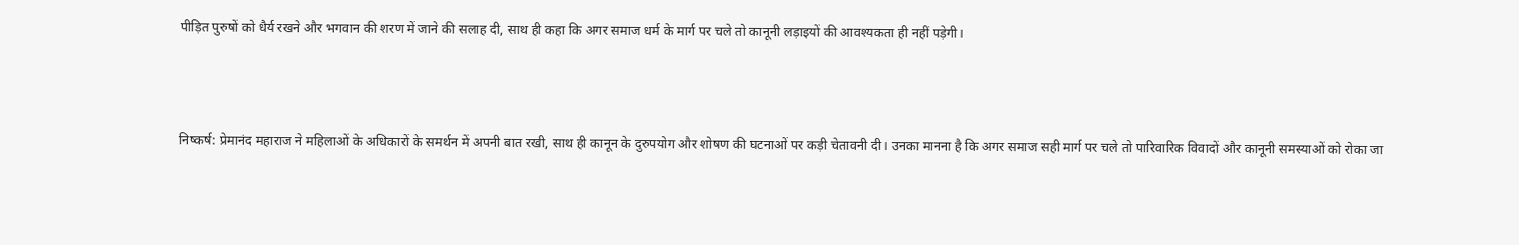पीड़ित पुरुषों को धैर्य रखने और भगवान की शरण में जाने की सलाह दी, साथ ही कहा कि अगर समाज धर्म के मार्ग पर चले तो कानूनी लड़ाइयों की आवश्यकता ही नहीं पड़ेगी।



निष्कर्ष: प्रेमानंद महाराज ने महिलाओं के अधिकारों के समर्थन में अपनी बात रखी, साथ ही कानून के दुरुपयोग और शोषण की घटनाओं पर कड़ी चेतावनी दी। उनका मानना है कि अगर समाज सही मार्ग पर चले तो पारिवारिक विवादों और कानूनी समस्याओं को रोका जा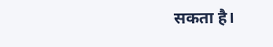सकता है।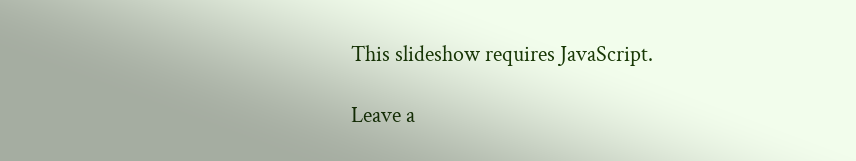This slideshow requires JavaScript.

Leave a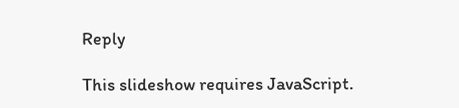Reply

This slideshow requires JavaScript.